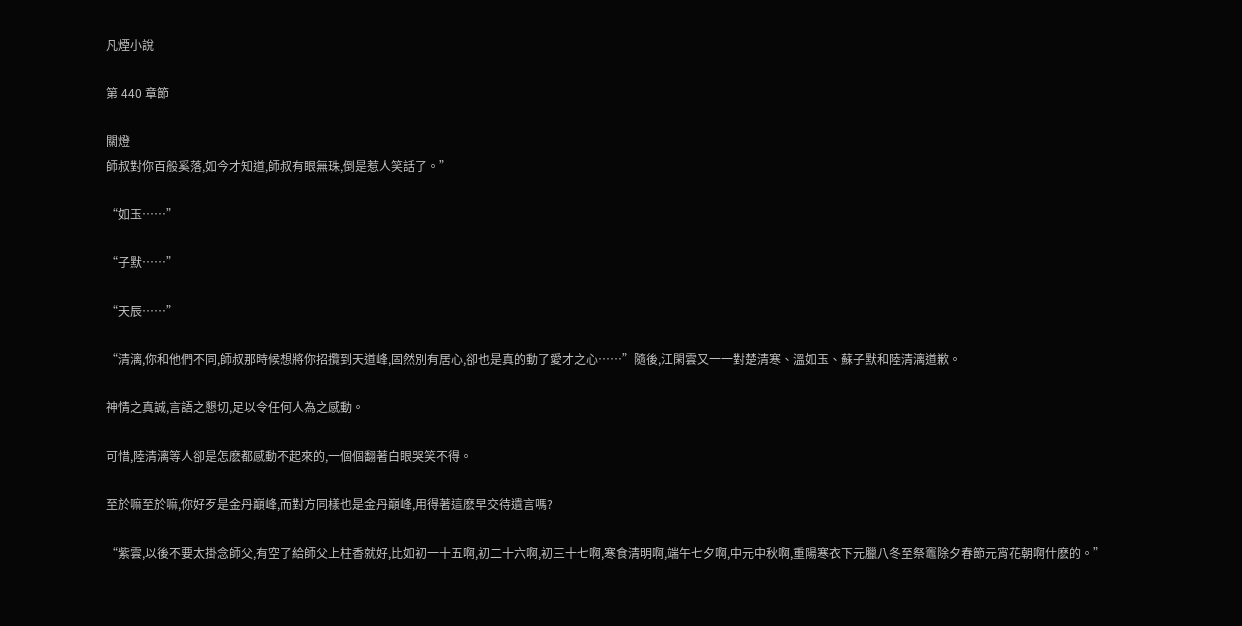凡煙小說

第 440 章節

關燈
師叔對你百般奚落,如今才知道,師叔有眼無珠,倒是惹人笑話了。”

“如玉……”

“子默……”

“天辰……”

“清漓,你和他們不同,師叔那時候想將你招攬到天道峰,固然別有居心,卻也是真的動了愛才之心……”隨後,江閑雲又一一對楚清寒、溫如玉、蘇子默和陸清漓道歉。

神情之真誠,言語之懇切,足以令任何人為之感動。

可惜,陸清漓等人卻是怎麽都感動不起來的,一個個翻著白眼哭笑不得。

至於嘛至於嘛,你好歹是金丹巔峰,而對方同樣也是金丹巔峰,用得著這麽早交待遺言嗎?

“紫雲,以後不要太掛念師父,有空了給師父上柱香就好,比如初一十五啊,初二十六啊,初三十七啊,寒食清明啊,端午七夕啊,中元中秋啊,重陽寒衣下元臘八冬至祭竈除夕春節元宵花朝啊什麽的。”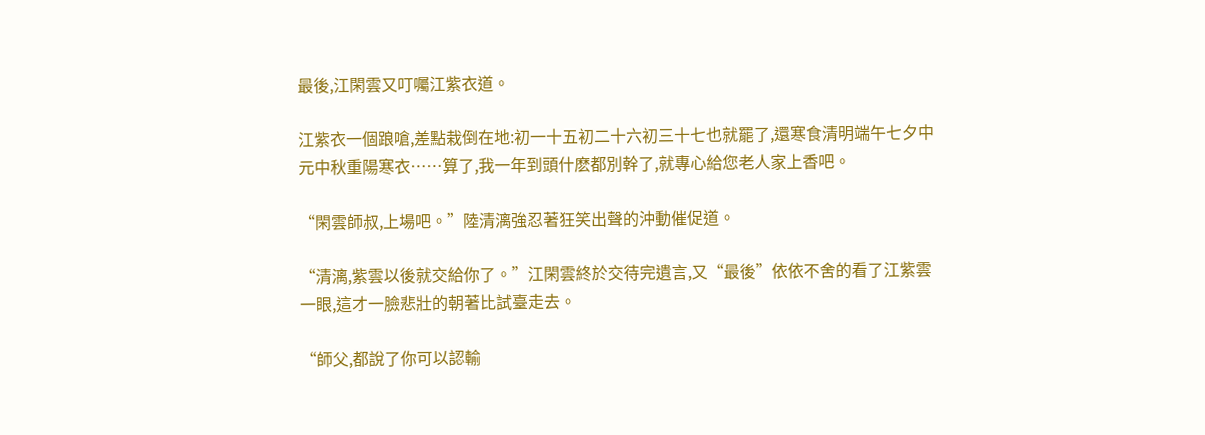最後,江閑雲又叮囑江紫衣道。

江紫衣一個踉嗆,差點栽倒在地:初一十五初二十六初三十七也就罷了,還寒食清明端午七夕中元中秋重陽寒衣……算了,我一年到頭什麽都別幹了,就專心給您老人家上香吧。

“閑雲師叔,上場吧。”陸清漓強忍著狂笑出聲的沖動催促道。

“清漓,紫雲以後就交給你了。”江閑雲終於交待完遺言,又“最後”依依不舍的看了江紫雲一眼,這才一臉悲壯的朝著比試臺走去。

“師父,都說了你可以認輸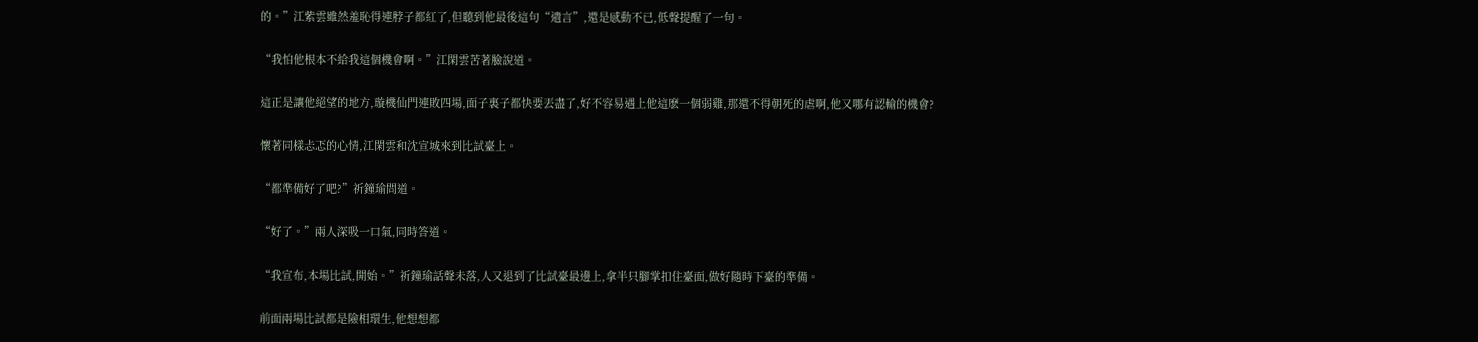的。”江紫雲雖然羞恥得連脖子都紅了,但聽到他最後這句“遺言”,還是感動不已,低聲提醒了一句。

“我怕他根本不給我這個機會啊。”江閑雲苦著臉說道。

這正是讓他絕望的地方,璇機仙門連敗四場,面子裏子都快要丟盡了,好不容易遇上他這麽一個弱雞,那還不得朝死的虐啊,他又哪有認輸的機會?

懷著同樣忐忑的心情,江閑雲和沈宣城來到比試臺上。

“都準備好了吧?”祈鐘瑜問道。

“好了。”兩人深吸一口氣,同時答道。

“我宣布,本場比試,開始。”祈鐘瑜話聲未落,人又退到了比試臺最邊上,拿半只腳掌扣住臺面,做好隨時下臺的準備。

前面兩場比試都是險相環生,他想想都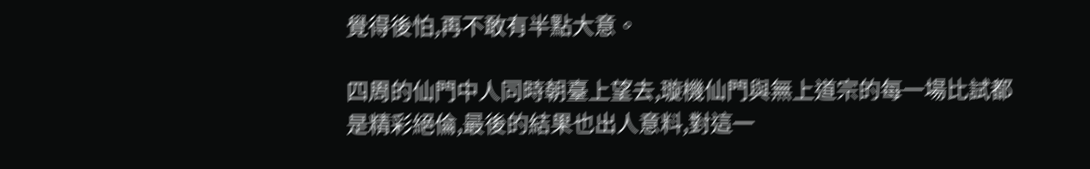覺得後怕,再不敢有半點大意。

四周的仙門中人同時朝臺上望去,璇機仙門與無上道宗的每一場比試都是精彩絕倫,最後的結果也出人意料,對這一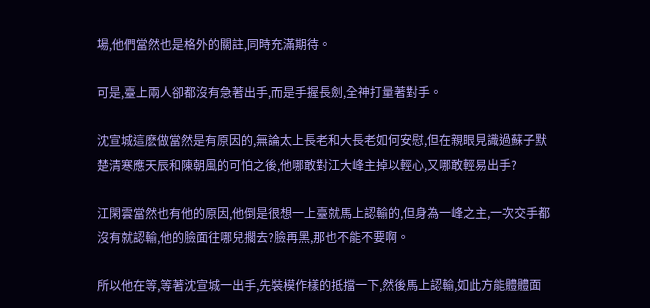場,他們當然也是格外的關註,同時充滿期待。

可是,臺上兩人卻都沒有急著出手,而是手握長劍,全神打量著對手。

沈宣城這麽做當然是有原因的,無論太上長老和大長老如何安慰,但在親眼見識過蘇子默楚清寒應天辰和陳朝風的可怕之後,他哪敢對江大峰主掉以輕心,又哪敢輕易出手?

江閑雲當然也有他的原因,他倒是很想一上臺就馬上認輸的,但身為一峰之主,一次交手都沒有就認輸,他的臉面往哪兒擱去?臉再黑,那也不能不要啊。

所以他在等,等著沈宣城一出手,先裝模作樣的抵擋一下,然後馬上認輸,如此方能體體面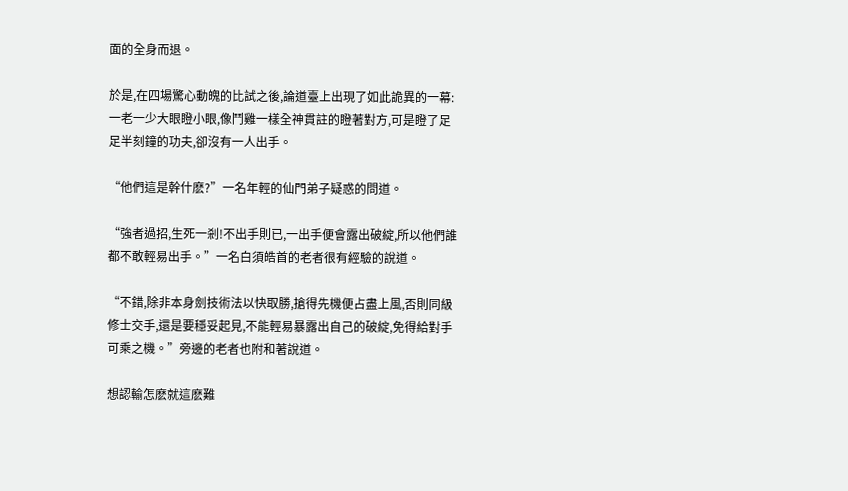面的全身而退。

於是,在四場驚心動魄的比試之後,論道臺上出現了如此詭異的一幕:一老一少大眼瞪小眼,像鬥雞一樣全神貫註的瞪著對方,可是瞪了足足半刻鐘的功夫,卻沒有一人出手。

“他們這是幹什麽?”一名年輕的仙門弟子疑惑的問道。

“強者過招,生死一剎!不出手則已,一出手便會露出破綻,所以他們誰都不敢輕易出手。”一名白須皓首的老者很有經驗的說道。

“不錯,除非本身劍技術法以快取勝,搶得先機便占盡上風,否則同級修士交手,還是要穩妥起見,不能輕易暴露出自己的破綻,免得給對手可乘之機。”旁邊的老者也附和著說道。

想認輸怎麽就這麽難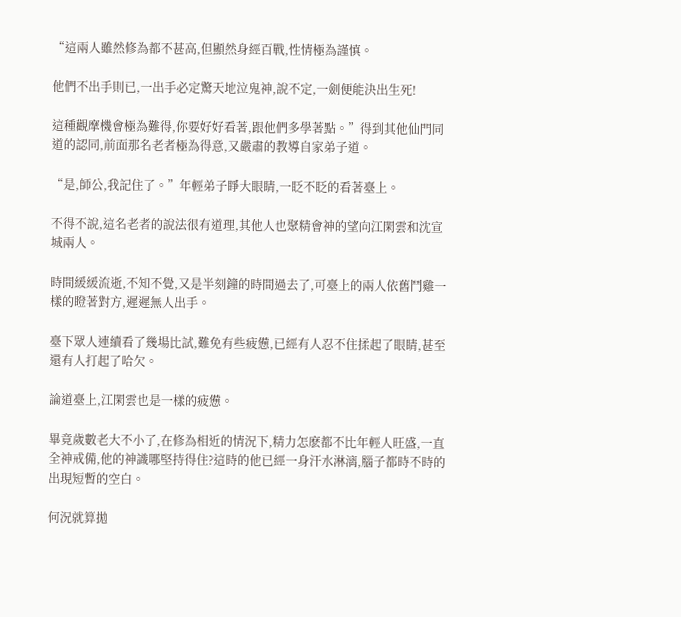“這兩人雖然修為都不甚高,但顯然身經百戰,性情極為謹慎。

他們不出手則已,一出手必定驚天地泣鬼神,說不定,一劍便能決出生死!

這種觀摩機會極為難得,你要好好看著,跟他們多學著點。”得到其他仙門同道的認同,前面那名老者極為得意,又嚴肅的教導自家弟子道。

“是,師公,我記住了。”年輕弟子睜大眼睛,一眨不眨的看著臺上。

不得不說,這名老者的說法很有道理,其他人也聚精會神的望向江閑雲和沈宣城兩人。

時間緩緩流逝,不知不覺,又是半刻鐘的時間過去了,可臺上的兩人依舊鬥雞一樣的瞪著對方,遲遲無人出手。

臺下眾人連續看了幾場比試,難免有些疲憊,已經有人忍不住揉起了眼睛,甚至還有人打起了哈欠。

論道臺上,江閑雲也是一樣的疲憊。

畢竟歲數老大不小了,在修為相近的情況下,精力怎麽都不比年輕人旺盛,一直全神戒備,他的神識哪堅持得住?這時的他已經一身汗水淋漓,腦子都時不時的出現短暫的空白。

何況就算拋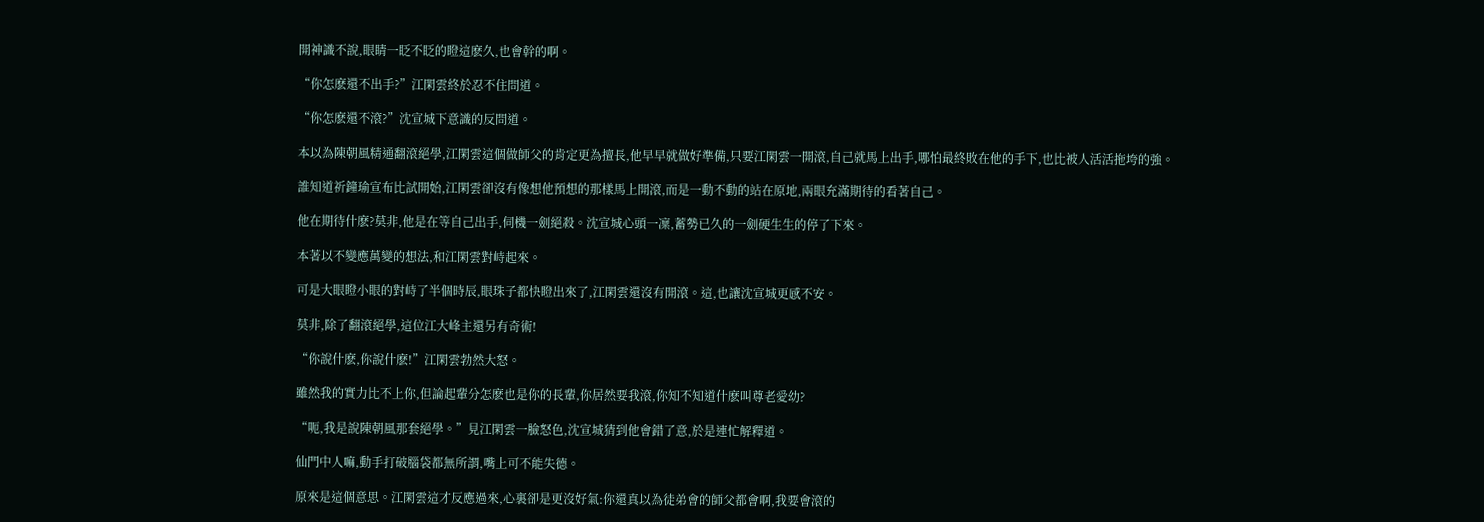開神識不說,眼睛一眨不眨的瞪這麽久,也會幹的啊。

“你怎麽還不出手?”江閑雲終於忍不住問道。

“你怎麽還不滾?”沈宣城下意識的反問道。

本以為陳朝風精通翻滾絕學,江閑雲這個做師父的肯定更為擅長,他早早就做好準備,只要江閑雲一開滾,自己就馬上出手,哪怕最終敗在他的手下,也比被人活活拖垮的強。

誰知道祈鐘瑜宣布比試開始,江閑雲卻沒有像想他預想的那樣馬上開滾,而是一動不動的站在原地,兩眼充滿期待的看著自己。

他在期待什麽?莫非,他是在等自己出手,伺機一劍絕殺。沈宣城心頭一凜,蓄勢已久的一劍硬生生的停了下來。

本著以不變應萬變的想法,和江閑雲對峙起來。

可是大眼瞪小眼的對峙了半個時辰,眼珠子都快瞪出來了,江閑雲還沒有開滾。這,也讓沈宣城更感不安。

莫非,除了翻滾絕學,這位江大峰主還另有奇術!

“你說什麽,你說什麽!”江閑雲勃然大怒。

雖然我的實力比不上你,但論起輩分怎麽也是你的長輩,你居然要我滾,你知不知道什麽叫尊老愛幼?

“呃,我是說陳朝風那套絕學。”見江閑雲一臉怒色,沈宣城猜到他會錯了意,於是連忙解釋道。

仙門中人嘛,動手打破腦袋都無所謂,嘴上可不能失德。

原來是這個意思。江閑雲這才反應過來,心裏卻是更沒好氣:你還真以為徒弟會的師父都會啊,我要會滾的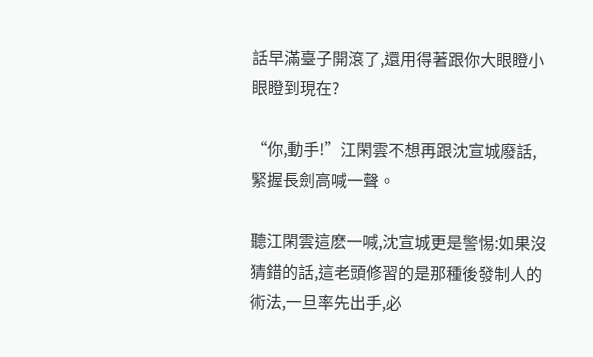話早滿臺子開滾了,還用得著跟你大眼瞪小眼瞪到現在?

“你,動手!”江閑雲不想再跟沈宣城廢話,緊握長劍高喊一聲。

聽江閑雲這麽一喊,沈宣城更是警惕:如果沒猜錯的話,這老頭修習的是那種後發制人的術法,一旦率先出手,必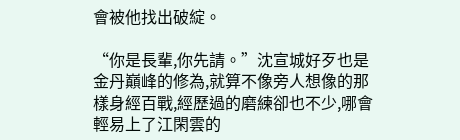會被他找出破綻。

“你是長輩,你先請。”沈宣城好歹也是金丹巔峰的修為,就算不像旁人想像的那樣身經百戰,經歷過的磨練卻也不少,哪會輕易上了江閑雲的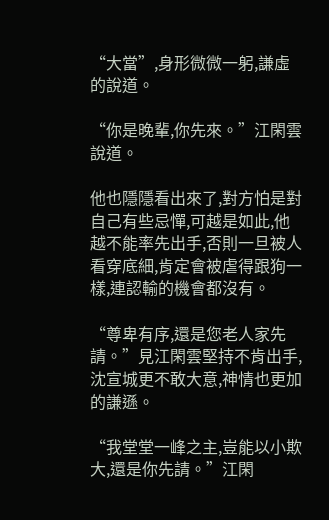“大當”,身形微微一躬,謙虛的說道。

“你是晚輩,你先來。”江閑雲說道。

他也隱隱看出來了,對方怕是對自己有些忌憚,可越是如此,他越不能率先出手,否則一旦被人看穿底細,肯定會被虐得跟狗一樣,連認輸的機會都沒有。

“尊卑有序,還是您老人家先請。”見江閑雲堅持不肯出手,沈宣城更不敢大意,神情也更加的謙遜。

“我堂堂一峰之主,豈能以小欺大,還是你先請。”江閑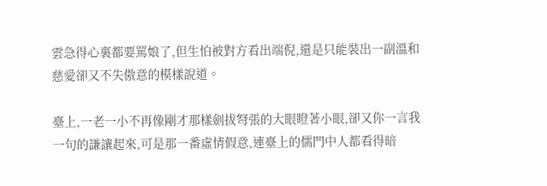雲急得心裏都要罵娘了,但生怕被對方看出端倪,還是只能裝出一副溫和慈愛卻又不失傲意的模樣說道。

臺上,一老一小不再像剛才那樣劍拔弩張的大眼瞪著小眼,卻又你一言我一句的謙讓起來,可是那一番虛情假意,連臺上的儒門中人都看得暗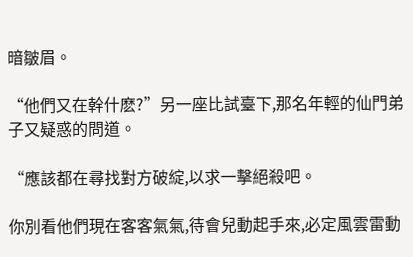暗皺眉。

“他們又在幹什麽?”另一座比試臺下,那名年輕的仙門弟子又疑惑的問道。

“應該都在尋找對方破綻,以求一擊絕殺吧。

你別看他們現在客客氣氣,待會兒動起手來,必定風雲雷動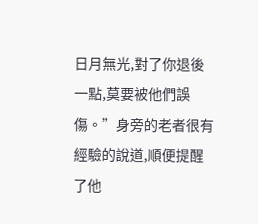日月無光,對了你退後一點,莫要被他們誤傷。”身旁的老者很有經驗的說道,順便提醒了他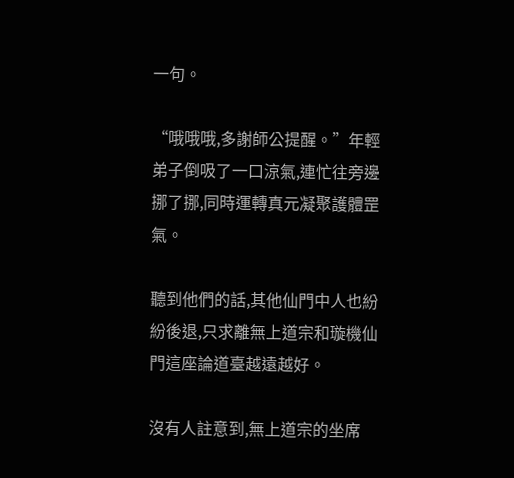一句。

“哦哦哦,多謝師公提醒。”年輕弟子倒吸了一口涼氣,連忙往旁邊挪了挪,同時運轉真元凝聚護體罡氣。

聽到他們的話,其他仙門中人也紛紛後退,只求離無上道宗和璇機仙門這座論道臺越遠越好。

沒有人註意到,無上道宗的坐席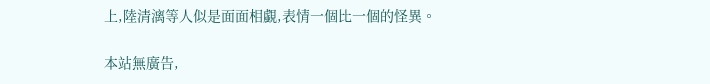上,陸清漓等人似是面面相覷,表情一個比一個的怪異。

本站無廣告,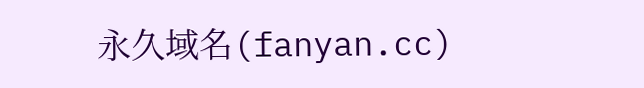永久域名(fanyan.cc)